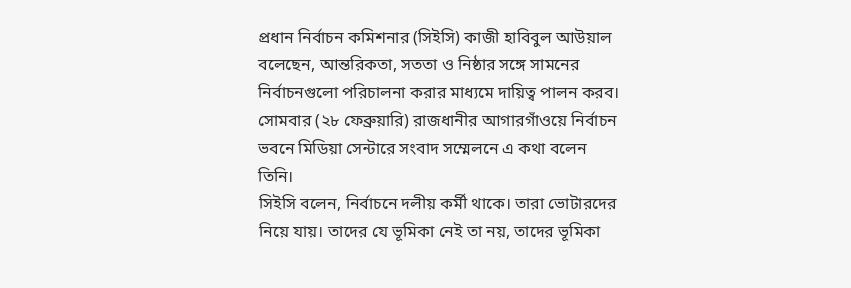প্রধান নির্বাচন কমিশনার (সিইসি) কাজী হাবিবুল আউয়াল বলেছেন, আন্তরিকতা, সততা ও নিষ্ঠার সঙ্গে সামনের নির্বাচনগুলো পরিচালনা করার মাধ্যমে দায়িত্ব পালন করব।
সোমবার (২৮ ফেব্রুয়ারি) রাজধানীর আগারগাঁওয়ে নির্বাচন ভবনে মিডিয়া সেন্টারে সংবাদ সম্মেলনে এ কথা বলেন তিনি।
সিইসি বলেন, নির্বাচনে দলীয় কর্মী থাকে। তারা ভোটারদের নিয়ে যায়। তাদের যে ভূমিকা নেই তা নয়, তাদের ভূমিকা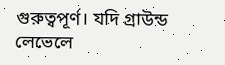গুরুত্বপূর্ণ। যদি গ্রাউন্ড লেভেলে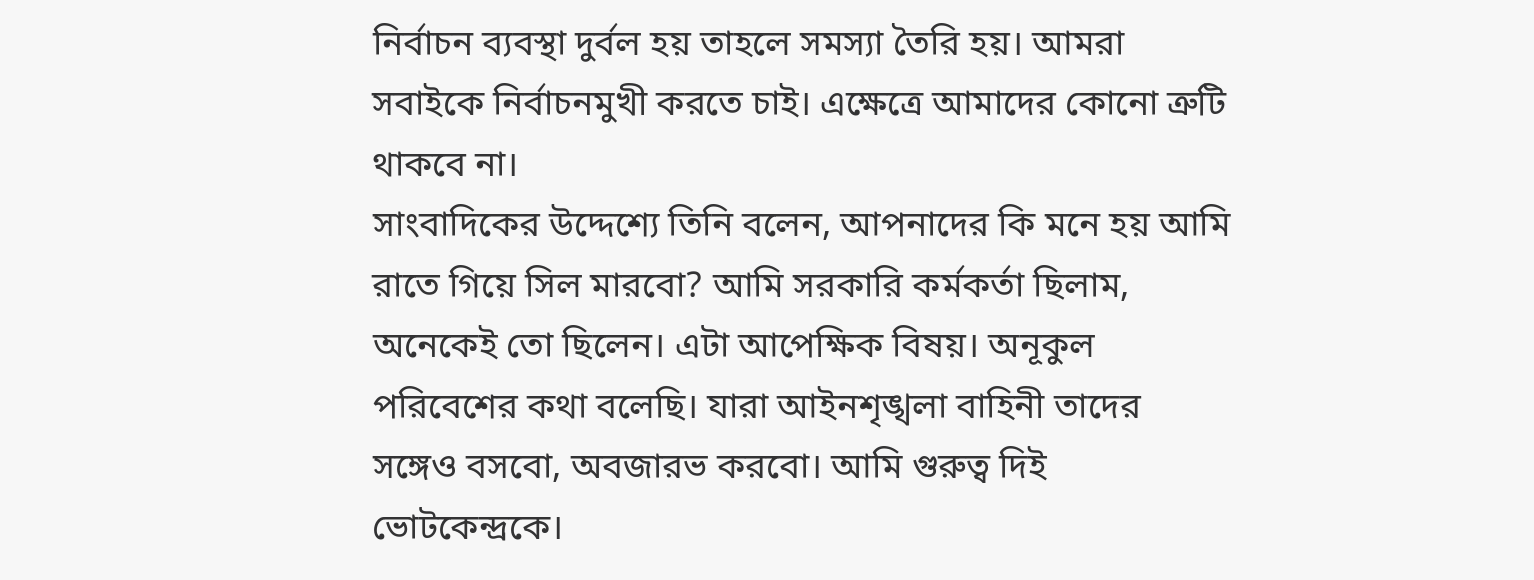নির্বাচন ব্যবস্থা দুর্বল হয় তাহলে সমস্যা তৈরি হয়। আমরা সবাইকে নির্বাচনমুখী করতে চাই। এক্ষেত্রে আমাদের কোনো ত্রুটি থাকবে না।
সাংবাদিকের উদ্দেশ্যে তিনি বলেন, আপনাদের কি মনে হয় আমি রাতে গিয়ে সিল মারবো? আমি সরকারি কর্মকর্তা ছিলাম, অনেকেই তো ছিলেন। এটা আপেক্ষিক বিষয়। অনূকুল পরিবেশের কথা বলেছি। যারা আইনশৃঙ্খলা বাহিনী তাদের সঙ্গেও বসবো, অবজারভ করবো। আমি গুরুত্ব দিই ভোটকেন্দ্রকে।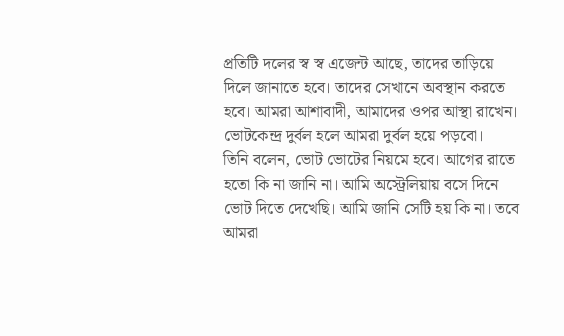প্রতিটি দলের স্ব স্ব এজেন্ট আছে, তাদের তাড়িয়ে দিলে জানাতে হবে। তাদের সেখানে অবস্থান করতে হবে। আমরা আশাবাদী, আমাদের ওপর আস্থা রাখেন। ভোটকেন্দ্র দুর্বল হলে আমরা দুর্বল হয়ে পড়বো।
তিনি বলেন, ভোট ভোটের নিয়মে হবে। আগের রাতে হতো কি না জানি না। আমি অস্ট্রেলিয়ায় বসে দিনে ভোট দিতে দেখেছি। আমি জানি সেটি হয় কি না। তবে আমরা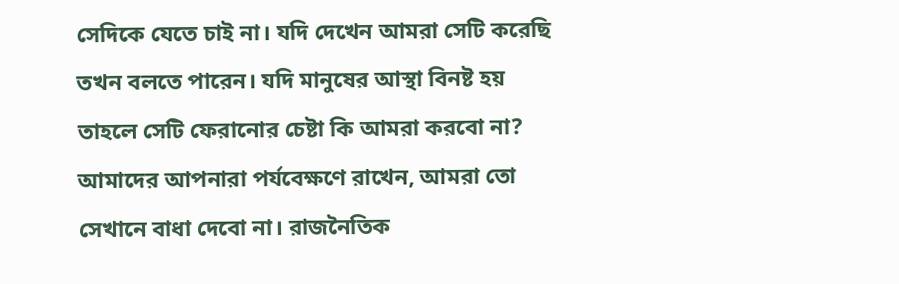সেদিকে যেতে চাই না। যদি দেখেন আমরা সেটি করেছি তখন বলতে পারেন। যদি মানুষের আস্থা বিনষ্ট হয় তাহলে সেটি ফেরানোর চেষ্টা কি আমরা করবো না? আমাদের আপনারা পর্যবেক্ষণে রাখেন, আমরা তো সেখানে বাধা দেবো না। রাজনৈতিক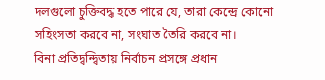দলগুলো চুক্তিবদ্ধ হতে পারে যে, তারা কেন্দ্রে কোনো সহিংসতা করবে না, সংঘাত তৈরি করবে না।
বিনা প্রতিদ্বন্দ্বিতায় নির্বাচন প্রসঙ্গে প্রধান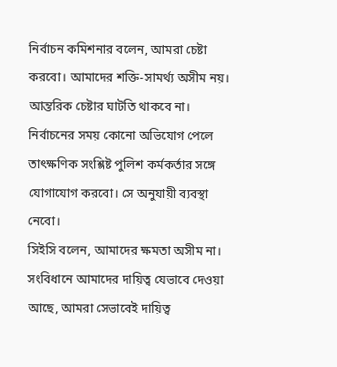নির্বাচন কমিশনার বলেন, আমরা চেষ্টা করবো। আমাদের শক্তি-সামর্থ্য অসীম নয়। আন্তরিক চেষ্টার ঘাটতি থাকবে না। নির্বাচনের সময় কোনো অভিযোগ পেলে তাৎক্ষণিক সংশ্লিষ্ট পুলিশ কর্মকর্তার সঙ্গে যোগাযোগ করবো। সে অনুযায়ী ব্যবস্থা নেবো।
সিইসি বলেন, আমাদের ক্ষমতা অসীম না। সংবিধানে আমাদের দায়িত্ব যেভাবে দেওয়া আছে, আমরা সেভাবেই দায়িত্ব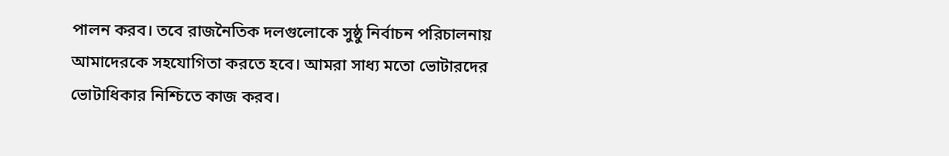পালন করব। তবে রাজনৈতিক দলগুলোকে সুষ্ঠু নির্বাচন পরিচালনায় আমাদেরকে সহযোগিতা করতে হবে। আমরা সাধ্য মতো ভোটারদের ভোটাধিকার নিশ্চিতে কাজ করব।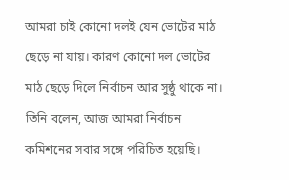আমরা চাই কোনো দলই যেন ভোটের মাঠ ছেড়ে না যায়। কারণ কোনো দল ভোটের মাঠ ছেড়ে দিলে নির্বাচন আর সুষ্ঠু থাকে না।
তিনি বলেন, আজ আমরা নির্বাচন কমিশনের সবার সঙ্গে পরিচিত হয়েছি।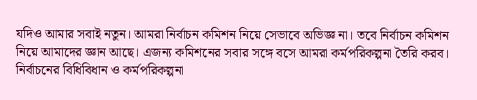যদিও আমার সবাই নতুন। আমরা নির্বাচন কমিশন নিয়ে সেভাবে অভিজ্ঞ না। তবে নির্বাচন কমিশন নিয়ে আমাদের জ্ঞান আছে। এজন্য কমিশনের সবার সঙ্গে বসে আমরা কর্মপরিকল্পনা তৈরি করব। নির্বাচনের বিধিবিধান ও কর্মপরিকল্পনা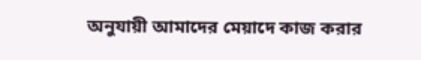অনুযায়ী আমাদের মেয়াদে কাজ করার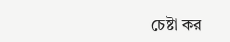চেষ্টা কর